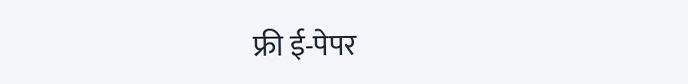फ्री ई-पेपर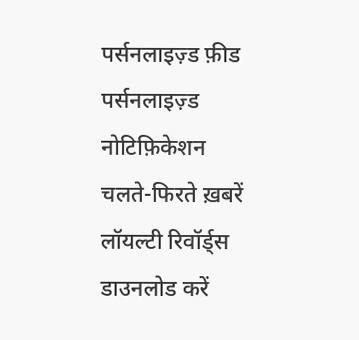पर्सनलाइज़्ड फ़ीड
पर्सनलाइज़्ड नोटिफ़िकेशन
चलते-फिरते ख़बरें
लॉयल्टी रिवॉर्ड्स
डाउनलोड करें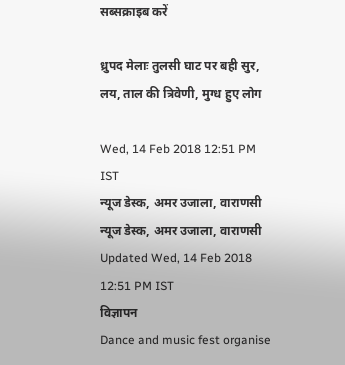सब्सक्राइब करें

ध्रुपद मेलाः तुलसी घाट पर बही सुर, लय, ताल की त्रिवेणी, मुग्ध हुए लोग

Wed, 14 Feb 2018 12:51 PM IST
न्यूज डेस्क, अमर उजाला, वाराणसी
न्यूज डेस्क, अमर उजाला, वाराणसी Updated Wed, 14 Feb 2018 12:51 PM IST
विज्ञापन
Dance and music fest organise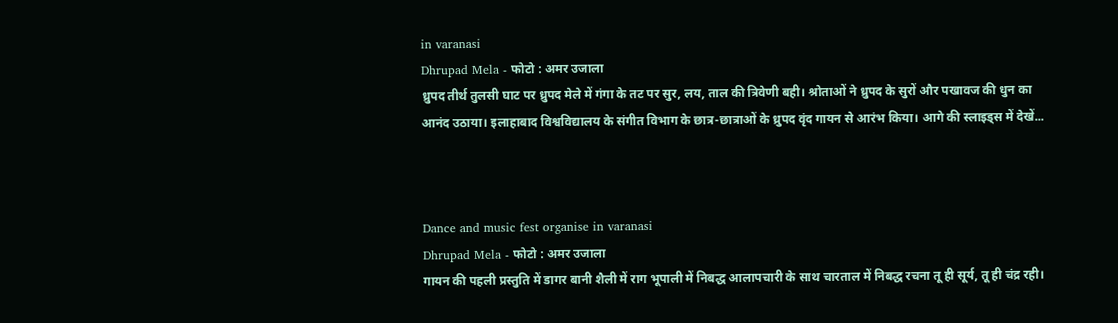in varanasi
Dhrupad Mela - फोटो : अमर उजाला
ध्रुपद तीर्थ तुलसी घाट पर ध्रुपद मेले में गंगा के तट पर सुर, लय, ताल की त्रिवेणी बही। श्रोताओं ने ध्रुपद के सुरों और पखावज की धुन का आनंद उठाया। इलाहाबाद विश्वविद्यालय के संगीत विभाग के छात्र-छात्राओं के ध्रुपद वृंद गायन से आरंभ किया। आगे की स्लाइड्स में देखें...



Dance and music fest organise in varanasi
Dhrupad Mela - फोटो : अमर उजाला
गायन की पहली प्रस्तुति में डागर बानी शैली में राग भूपाली में निबद्ध आलापचारी के साथ चारताल में निबद्ध रचना तू ही सूर्य, तू ही चंद्र रही।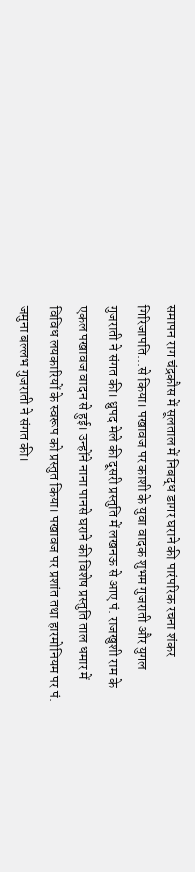समापन राग चंद्रकौस में सूलताल में निबद्ध डागर घराने की पारंपरिक रचना शंकर गिरिजापति...से किया। पखावज पर काशी के युवा वादक शुभम गुजराती और युगल गुजराती ने संगत की। ध्रुपद मेले की दूसरी प्रस्तुति में लखनऊ से आए पं. राजखुशी राम के एकल पखावज वादन से हुई। उन्होंने नाना पानसे घराने की विशेष प्रस्तुति ताल धमार में विविध लयकारियों के स्वरूप को प्रस्तुत किया। पखावज पर प्रशांत तथा हारमोनियम पर पं. जमुना बल्लभ गुजराती ने संगत की।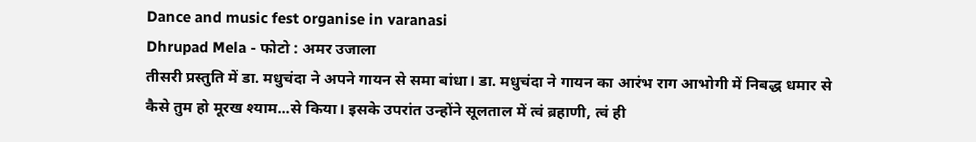Dance and music fest organise in varanasi
Dhrupad Mela - फोटो : अमर उजाला
तीसरी प्रस्तुति में डा. मधुचंदा ने अपने गायन से समा बांधा। डा. मधुचंदा ने गायन का आरंभ राग आभोगी में निबद्ध धमार से कैसे तुम हो मूरख श्याम...से किया। इसके उपरांत उन्होंने सूलताल में त्वं ब्रहाणी, त्वं ही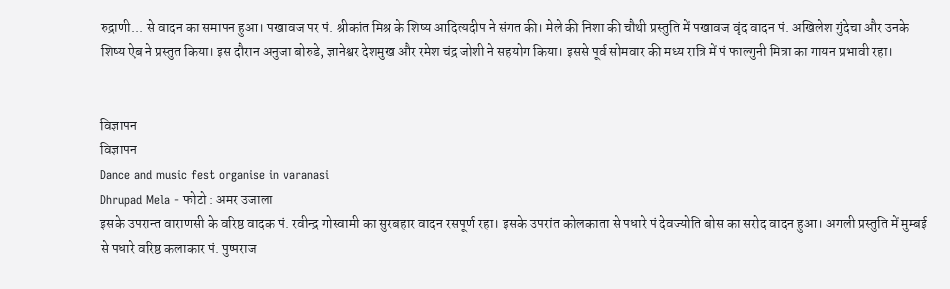रुद्राणी... से वादन का समापन हुआ। पखावज पर पं. श्रीकांत मिश्र के शिष्य आदित्यदीप ने संगत की। मेले की निशा की चौथी प्रस्तुति में पखावज वृंद वादन पं. अखिलेश गुंदेचा और उनके शिष्य ऐब ने प्रस्तुत किया। इस दौरान अनुजा बोरुडे, ज्ञानेश्वर देशमुख और रमेश चंद्र जोशी ने सहयोग किया। इससे पूर्व सोमवार की मध्य रात्रि में पं फाल्गुनी मित्रा का गायन प्रभावी रहा।


विज्ञापन
विज्ञापन
Dance and music fest organise in varanasi
Dhrupad Mela - फोटो : अमर उजाला
इसके उपरान्त वाराणसी के वरिष्ठ वादक पं. रवीन्द्र गोस्वामी का सुरबहार वादन रसपूर्ण रहा। इसके उपरांत कोलकाता से पधारे पं देवज्योति बोस का सरोद वादन हुआ। अगली प्रस्तुति में मुम्बई से पधारे वरिष्ठ कलाकार पं. पुष्पराज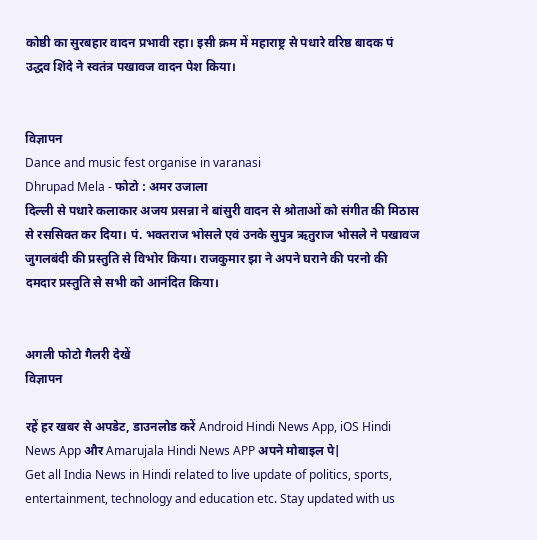कोष्ठी का सुरबहार वादन प्रभावी रहा। इसी क्रम में महाराष्ट्र से पधारे वरिष्ठ बादक पं उद्धव शिंदे ने स्वतंत्र पखावज वादन पेश किया।


विज्ञापन
Dance and music fest organise in varanasi
Dhrupad Mela - फोटो : अमर उजाला
दिल्ली से पधारे कलाकार अजय प्रसन्ना ने बांसुरी वादन से श्रोताओं को संगीत की मिठास से रससिक्त कर दिया। पं. भक्तराज भोसले एवं उनके सुपुत्र ऋतुराज भोसले ने पखावज जुगलबंदी की प्रस्तुति से विभोर किया। राजकुमार झा ने अपने घराने की परनो की दमदार प्रस्तुति से सभी को आनंदित किया।


अगली फोटो गैलरी देखें
विज्ञापन

रहें हर खबर से अपडेट, डाउनलोड करें Android Hindi News App, iOS Hindi News App और Amarujala Hindi News APP अपने मोबाइल पे|
Get all India News in Hindi related to live update of politics, sports, entertainment, technology and education etc. Stay updated with us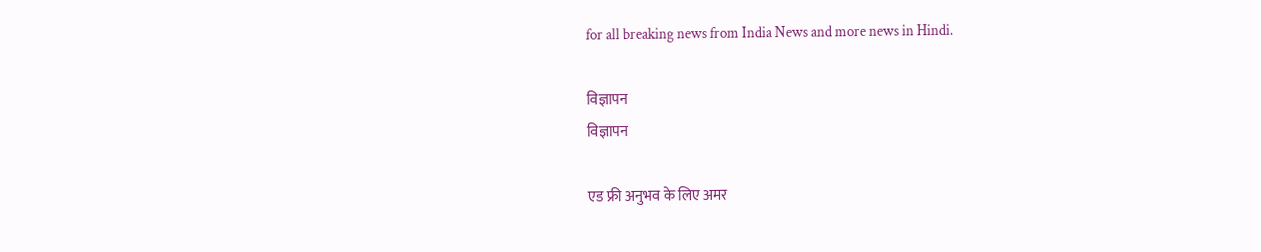for all breaking news from India News and more news in Hindi.

विज्ञापन
विज्ञापन

एड फ्री अनुभव के लिए अमर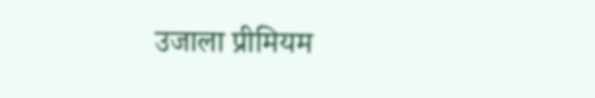उजाला प्रीमियम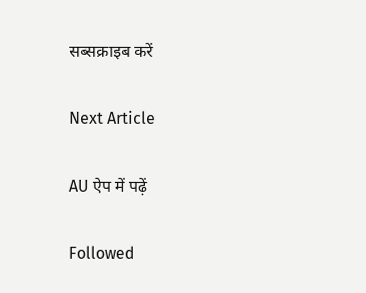सब्सक्राइब करें

Next Article

AU ऐप में पढ़ें

Followed